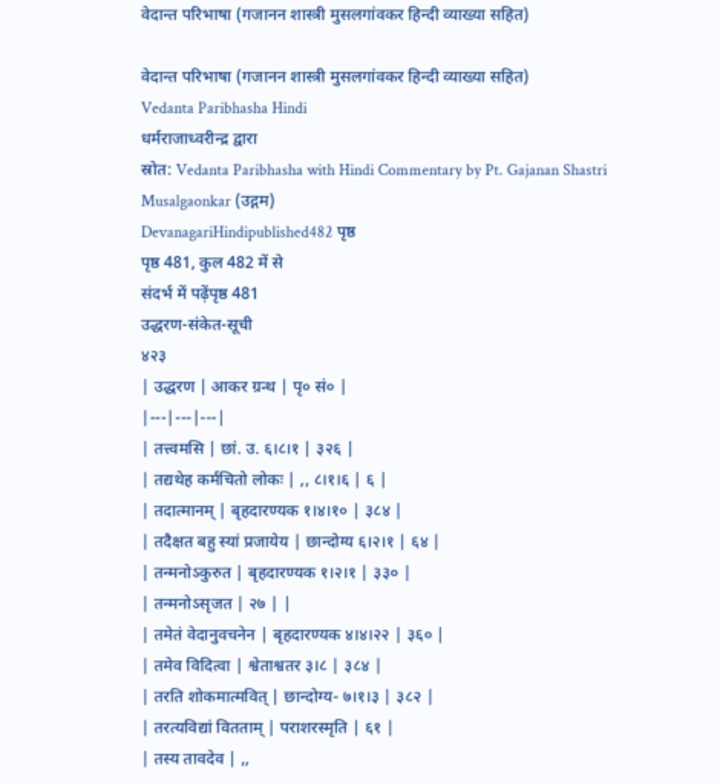वेदान्त परिभाषा (गजानन शास्त्री मुसलगांवकर हिन्दी व्याख्या सहित)

वेदान्त परिभाषा (गजानन शास्त्री मुसलगांवकर हिन्दी व्याख्या सहित)
Vedanta Paribhasha Hindi
धर्मराजाध्वरीन्द्र द्वारा
स्रोत: Vedanta Paribhasha with Hindi Commentary by Pt. Gajanan Shastri Musalgaonkar (उद्गम)
DevanagariHindipublished482 पृष्ठ
पृष्ठ 481, कुल 482 में से
संदर्भ में पढ़ेंपृष्ठ 481
उद्धरण-संकेत-सूची
४२३
| उद्धरण | आकर ग्रन्थ | पृ० सं० |
|---|---|---|
| तत्त्वमसि | छां. उ. ६।८।१ | ३२६ |
| तद्यथेह कर्मचितो लोकः | ,, ८।१।६ | ६ |
| तदात्मानम् | बृहदारण्यक १।४।१० | ३८४ |
| तदैक्षत बहु स्यां प्रजायेय | छान्दोग्य ६।२।१ | ६४ |
| तन्मनोऽकुरुत | बृहदारण्यक १।२।१ | ३३० |
| तन्मनोऽसृजत | २७ | |
| तमेतं वेदानुवचनेन | बृहदारण्यक ४।४।२२ | ३६० |
| तमेव विदित्वा | श्वेताश्वतर ३।८ | ३८४ |
| तरति शोकमात्मवित् | छान्दोग्य- ७।१।३ | ३८२ |
| तरत्यविद्यां वितताम् | पराशरस्मृति | ६१ |
| तस्य तावदेव | ,,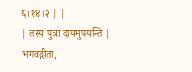६।१४।२ | |
| तस्य पुत्रा दायमुपयन्ति | भगवद्गीता,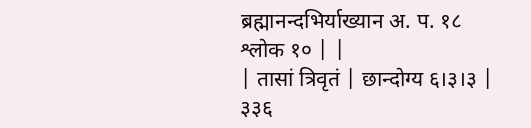ब्रह्मानन्दभिर्याख्यान अ. प. १८ श्लोक १० | |
| तासां त्रिवृतं | छान्दोग्य ६।३।३ | ३३६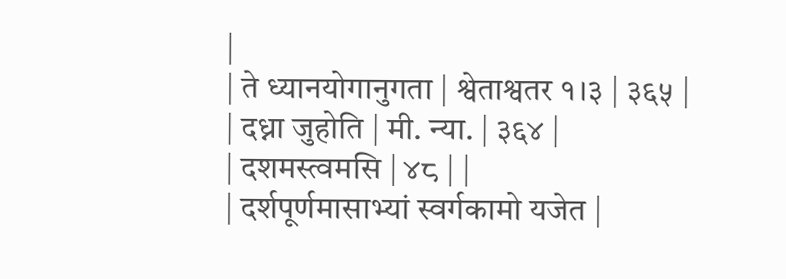|
| ते ध्यानयोगानुगता | श्वेताश्वतर १।३ | ३६५ |
| दध्ना जुहोति | मी. न्या. | ३६४ |
| दशमस्त्वमसि | ४८ | |
| दर्शपूर्णमासाभ्यां स्वर्गकामो यजेत |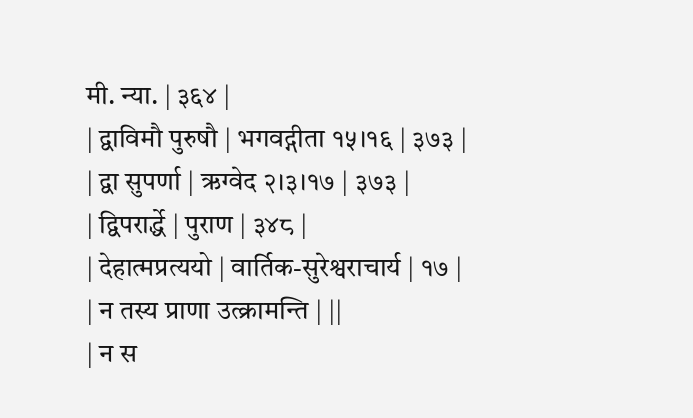मी. न्या. | ३६४ |
| द्वाविमौ पुरुषौ | भगवद्गीता १५।१६ | ३७३ |
| द्वा सुपर्णा | ऋग्वेद २।३।१७ | ३७३ |
| द्विपरार्द्धे | पुराण | ३४८ |
| देहात्मप्रत्ययो | वार्तिक-सुरेश्वराचार्य | १७ |
| न तस्य प्राणा उत्क्रामन्ति | ||
| न स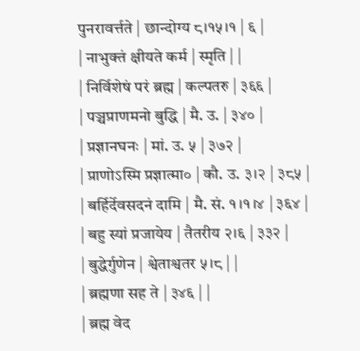पुनरावर्त्तते | छान्दोग्य ८।१५।१ | ६ |
| नाभुक्तं क्षीयते कर्म | स्मृति | |
| निर्विशेषं परं ब्रह्म | कल्पतरु | ३६६ |
| पञ्चप्राणमनो बुद्धि | मै. उ. | ३४० |
| प्रज्ञानघनः | मां. उ. ५ | ३७२ |
| प्राणोऽस्मि प्रज्ञात्मा० | कौ. उ. ३।२ | ३८५ |
| बर्हिर्देवसदनं दामि | मै. सं. १।१।४ | ३६४ |
| बहु स्यां प्रजायेय | तैतरीय २।६ | ३३२ |
| बुद्धेर्गुणेन | श्वेताश्वतर ५।८ | |
| ब्रह्मणा सह ते | ३४६ | |
| ब्रह्म वेद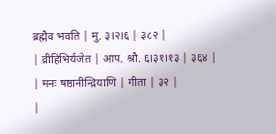ब्रह्मैव भवति | मु. ३।२।६ | ३८२ |
| व्रीहिभिर्यजेत | आप. श्रौ. ६।३१।१३ | ३६४ |
| मनः षष्ठानीन्द्रियाणि | गीता | ३२ |
|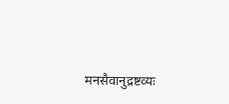मनसैवानुद्रष्टव्यः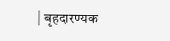| बृहदारण्यक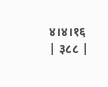४।४।१६ | ३८८ |